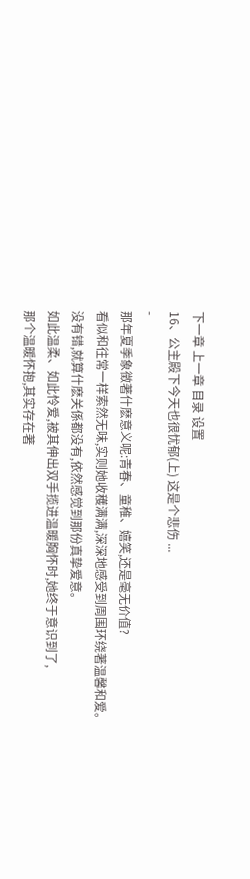下一章 上一章 目录 设置
16、公主殿下今天也很忧郁(上) 这是个悲伤 ...
-
那年夏季象徵著什麽意义呢:青春、童稚、嬉笑,还是毫无价值?
看似和往常一样索然无味,实则她收穫满满,深深地感受到周围环绕著温馨和爱。
没有错,就算什麽关係都没有,依然感觉到那份真挚爱意。
如此温柔、如此怜爱,被其伸出双手揽进温暖胸怀时,她终于意识到了,
那个温暖怀抱,其实存在著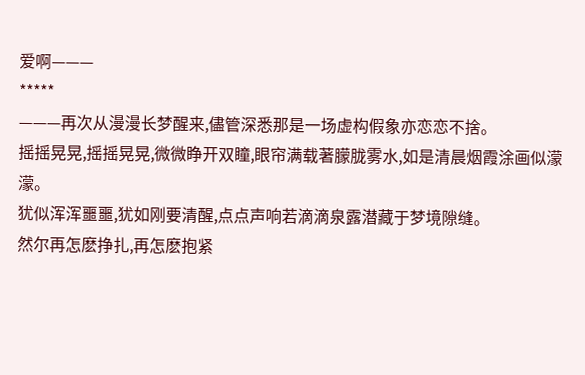爱啊———
*****
———再次从漫漫长梦醒来,儘管深悉那是一场虚构假象亦恋恋不捨。
摇摇晃晃,摇摇晃晃,微微睁开双瞳,眼帘满载著朦胧雾水,如是清晨烟霞涂画似濛濛。
犹似浑浑噩噩,犹如刚要清醒,点点声响若滴滴泉露潜藏于梦境隙缝。
然尔再怎麽挣扎,再怎麽抱紧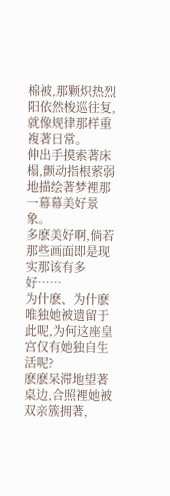棉被,那颗炽热烈阳依然梭巡往复,就像规律那样重複著日常。
伸出手摸索著床榻,颤动指根萦弱地描绘著梦裡那一幕幕美好景象。
多麽美好啊,倘若那些画面即是现实那该有多好……
为什麽、为什麽唯独她被遗留于此呢,为何这座皇宫仅有她独自生活呢?
麽麽呆滞地望著桌边,合照裡她被双亲簇拥著,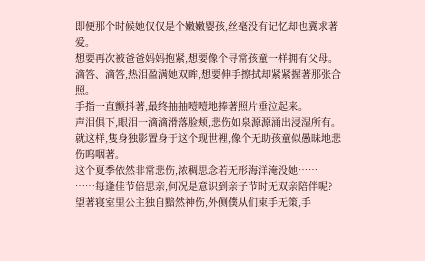即便那个时候她仅仅是个嫩嫩婴孩,丝毫没有记忆却也冀求著爱。
想要再次被爸爸妈妈抱紧,想要像个寻常孩童一样拥有父母。
滴答、滴答,热泪盈满她双眸,想要伸手擦拭却紧紧握著那张合照。
手指一直颤抖著,最终抽抽噎噎地捧著照片垂泣起来。
声泪俱下,眼泪一滴滴滑落脸颊,悲伤如泉源源涌出浸湿所有。
就这样,隻身独影置身于这个现世裡,像个无助孩童似愚昧地悲伤呜咽著。
这个夏季依然非常悲伤,浓稠思念若无形海洋淹没她……
……每逢佳节倍思亲,何况是意识到亲子节时无双亲陪伴呢?
望著寝室里公主独自黯然神伤,外侧僕从们束手无策,手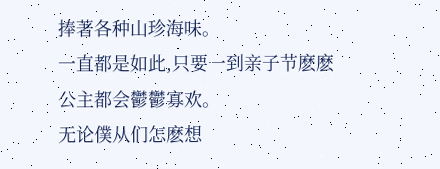捧著各种山珍海味。
一直都是如此,只要一到亲子节麽麽公主都会鬱鬱寡欢。
无论僕从们怎麽想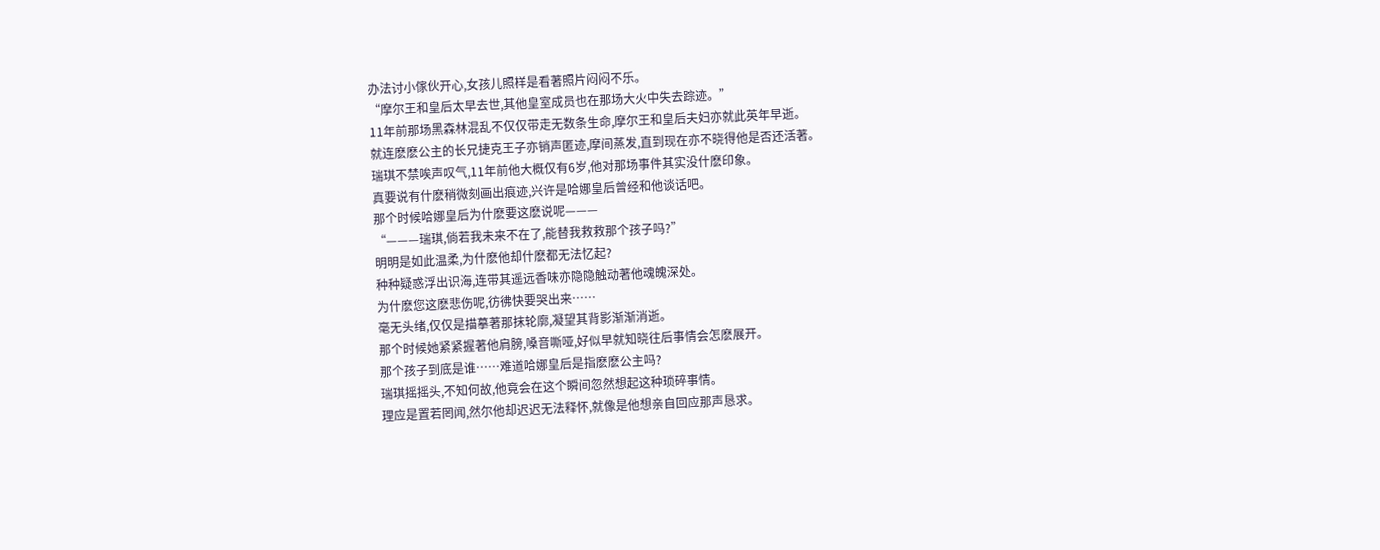办法讨小傢伙开心,女孩儿照样是看著照片闷闷不乐。
“摩尔王和皇后太早去世,其他皇室成员也在那场大火中失去踪迹。”
11年前那场黑森林混乱不仅仅带走无数条生命,摩尔王和皇后夫妇亦就此英年早逝。
就连麽麽公主的长兄捷克王子亦销声匿迹,摩间蒸发,直到现在亦不晓得他是否还活著。
瑞琪不禁唉声叹气,11年前他大概仅有6岁,他对那场事件其实没什麽印象。
真要说有什麽稍微刻画出痕迹,兴许是哈娜皇后曾经和他谈话吧。
那个时候哈娜皇后为什麽要这麽说呢———
“———瑞琪,倘若我未来不在了,能替我救救那个孩子吗?”
明明是如此温柔,为什麽他却什麽都无法忆起?
种种疑惑浮出识海,连带其遥远香味亦隐隐触动著他魂魄深处。
为什麽您这麽悲伤呢,彷彿快要哭出来……
毫无头绪,仅仅是描摹著那抹轮廓,凝望其背影渐渐消逝。
那个时候她紧紧握著他肩膀,嗓音嘶哑,好似早就知晓往后事情会怎麽展开。
那个孩子到底是谁……难道哈娜皇后是指麽麽公主吗?
瑞琪摇摇头,不知何故,他竟会在这个瞬间忽然想起这种琐碎事情。
理应是置若罔闻,然尔他却迟迟无法释怀,就像是他想亲自回应那声恳求。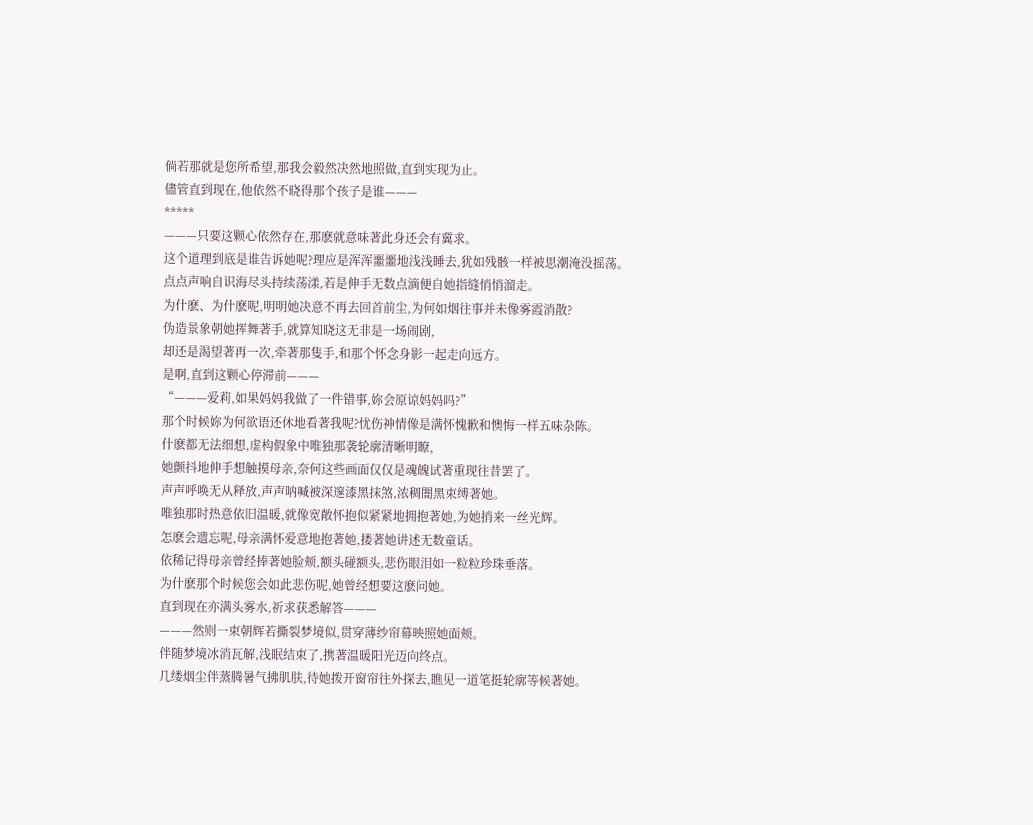倘若那就是您所希望,那我会毅然决然地照做,直到实现为止。
儘管直到现在,他依然不晓得那个孩子是谁———
*****
———只要这颗心依然存在,那麽就意味著此身还会有冀求。
这个道理到底是谁告诉她呢?理应是浑浑噩噩地浅浅睡去,犹如残骸一样被思潮淹没摇荡。
点点声响自识海尽头持续荡漾,若是伸手无数点滴便自她指缝悄悄溜走。
为什麽、为什麽呢,明明她决意不再去回首前尘,为何如烟往事并未像雾霞消散?
伪造景象朝她挥舞著手,就算知晓这无非是一场闹剧,
却还是渴望著再一次,牵著那隻手,和那个怀念身影一起走向远方。
是啊,直到这颗心停滞前———
“———爱莉,如果妈妈我做了一件错事,妳会原谅妈妈吗?”
那个时候妳为何欲语还休地看著我呢?忧伤神情像是满怀愧歉和懊悔一样五味杂陈。
什麽都无法细想,虚构假象中唯独那袭轮廓清晰明瞭,
她颤抖地伸手想触摸母亲,奈何这些画面仅仅是魂魄试著重现往昔罢了。
声声呼唤无从释放,声声呐喊被深邃漆黑抹煞,浓稠闇黑束缚著她。
唯独那时热意依旧温暖,就像宽敞怀抱似紧紧地拥抱著她,为她捎来一丝光辉。
怎麽会遗忘呢,母亲满怀爱意地抱著她,搂著她讲述无数童话。
依稀记得母亲曾经捧著她脸颊,额头碰额头,悲伤眼泪如一粒粒珍珠垂落。
为什麽那个时候您会如此悲伤呢,她曾经想要这麽问她。
直到现在亦满头雾水,祈求获悉解答———
———然则一束朝辉若撕裂梦境似,贯穿薄纱帘幕映照她面颊。
伴随梦境冰消瓦解,浅眠结束了,携著温暖阳光迈向终点。
几缕烟尘伴蒸腾暑气拂肌肤,待她拨开窗帘往外探去,瞧见一道笔挺轮廓等候著她。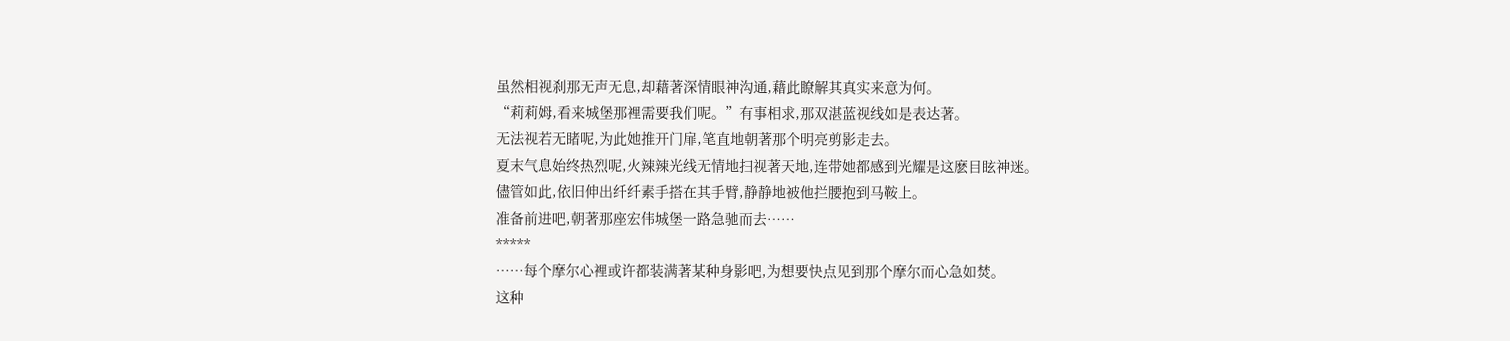虽然相视刹那无声无息,却藉著深情眼神沟通,藉此瞭解其真实来意为何。
“莉莉姆,看来城堡那裡需要我们呢。”有事相求,那双湛蓝视线如是表达著。
无法视若无睹呢,为此她推开门扉,笔直地朝著那个明亮剪影走去。
夏末气息始终热烈呢,火辣辣光线无情地扫视著天地,连带她都感到光耀是这麽目眩神迷。
儘管如此,依旧伸出纤纤素手搭在其手臂,静静地被他拦腰抱到马鞍上。
准备前进吧,朝著那座宏伟城堡一路急驰而去……
*****
……每个摩尔心裡或许都装满著某种身影吧,为想要快点见到那个摩尔而心急如焚。
这种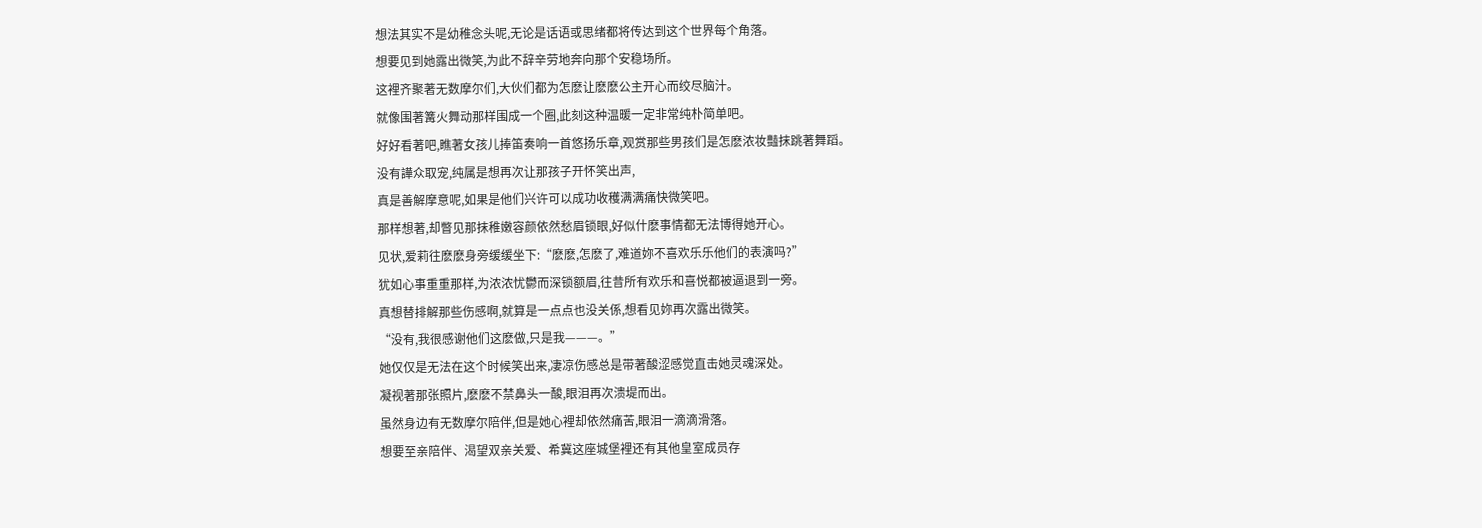想法其实不是幼稚念头呢,无论是话语或思绪都将传达到这个世界每个角落。
想要见到她露出微笑,为此不辞辛劳地奔向那个安稳场所。
这裡齐聚著无数摩尔们,大伙们都为怎麽让麽麽公主开心而绞尽脑汁。
就像围著篝火舞动那样围成一个圈,此刻这种温暖一定非常纯朴简单吧。
好好看著吧,瞧著女孩儿捧笛奏响一首悠扬乐章,观赏那些男孩们是怎麽浓妆豔抹跳著舞蹈。
没有譁众取宠,纯属是想再次让那孩子开怀笑出声,
真是善解摩意呢,如果是他们兴许可以成功收穫满满痛快微笑吧。
那样想著,却瞥见那抹稚嫩容颜依然愁眉锁眼,好似什麽事情都无法博得她开心。
见状,爱莉往麽麽身旁缓缓坐下:“麽麽,怎麽了,难道妳不喜欢乐乐他们的表演吗?”
犹如心事重重那样,为浓浓忧鬱而深锁额眉,往昔所有欢乐和喜悦都被逼退到一旁。
真想替排解那些伤感啊,就算是一点点也没关係,想看见妳再次露出微笑。
“没有,我很感谢他们这麽做,只是我———。”
她仅仅是无法在这个时候笑出来,凄凉伤感总是带著酸涩感觉直击她灵魂深处。
凝视著那张照片,麽麽不禁鼻头一酸,眼泪再次溃堤而出。
虽然身边有无数摩尔陪伴,但是她心裡却依然痛苦,眼泪一滴滴滑落。
想要至亲陪伴、渴望双亲关爱、希冀这座城堡裡还有其他皇室成员存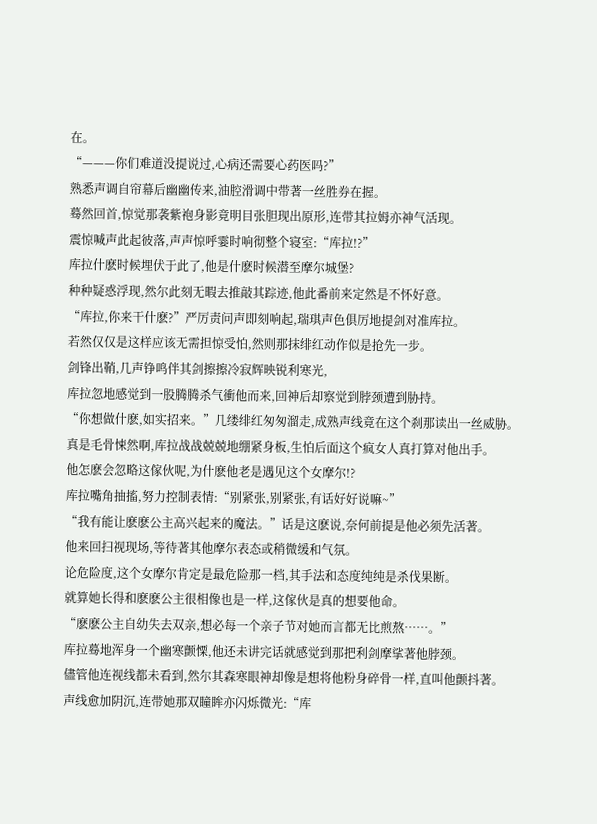在。
“———你们难道没提说过,心病还需要心药医吗?”
熟悉声调自帘幕后幽幽传来,油腔滑调中带著一丝胜券在握。
蓦然回首,惊觉那袭紫袍身影竟明目张胆现出原形,连带其拉姆亦神气活现。
震惊喊声此起彼落,声声惊呼霎时响彻整个寝室:“库拉!?”
库拉什麽时候埋伏于此了,他是什麽时候潜至摩尔城堡?
种种疑惑浮现,然尔此刻无暇去推敲其踪迹,他此番前来定然是不怀好意。
“库拉,你来干什麽?”严厉责问声即刻响起,瑞琪声色俱厉地提剑对准库拉。
若然仅仅是这样应该无需担惊受怕,然则那抹绯红动作似是抢先一步。
剑锋出鞘,几声铮鸣伴其剑擦擦冷寂辉映锐利寒光,
库拉忽地感觉到一股腾腾杀气衝他而来,回神后却察觉到脖颈遭到胁持。
“你想做什麽,如实招来。”几缕绯红匆匆溜走,成熟声线竟在这个刹那读出一丝威胁。
真是毛骨悚然啊,库拉战战兢兢地绷紧身板,生怕后面这个疯女人真打算对他出手。
他怎麽会忽略这傢伙呢,为什麽他老是遇见这个女摩尔!?
库拉嘴角抽搐,努力控制表情:“别紧张,别紧张,有话好好说嘛~”
“我有能让麽麽公主高兴起来的魔法。”话是这麽说,奈何前提是他必须先活著。
他来回扫视现场,等待著其他摩尔表态或稍微缓和气氛。
论危险度,这个女摩尔肯定是最危险那一档,其手法和态度纯纯是杀伐果断。
就算她长得和麽麽公主很相像也是一样,这傢伙是真的想要他命。
“麽麽公主自幼失去双亲,想必每一个亲子节对她而言都无比煎熬……。”
库拉蓦地浑身一个幽寒颤慄,他还未讲完话就感觉到那把利剑摩挲著他脖颈。
儘管他连视线都未看到,然尔其森寒眼神却像是想将他粉身碎骨一样,直叫他颤抖著。
声线愈加阴沉,连带她那双瞳眸亦闪烁微光:“库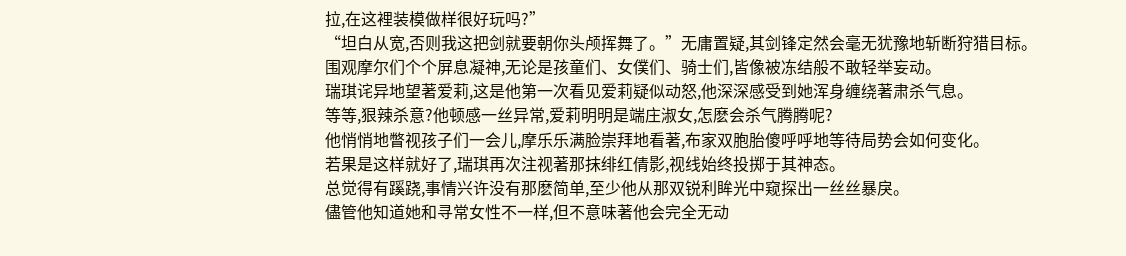拉,在这裡装模做样很好玩吗?”
“坦白从宽,否则我这把剑就要朝你头颅挥舞了。”无庸置疑,其剑锋定然会毫无犹豫地斩断狩猎目标。
围观摩尔们个个屏息凝神,无论是孩童们、女僕们、骑士们,皆像被冻结般不敢轻举妄动。
瑞琪诧异地望著爱莉,这是他第一次看见爱莉疑似动怒,他深深感受到她浑身缠绕著肃杀气息。
等等,狠辣杀意?他顿感一丝异常,爱莉明明是端庄淑女,怎麽会杀气腾腾呢?
他悄悄地瞥视孩子们一会儿,摩乐乐满脸崇拜地看著,布家双胞胎傻呼呼地等待局势会如何变化。
若果是这样就好了,瑞琪再次注视著那抹绯红倩影,视线始终投掷于其神态。
总觉得有蹊跷,事情兴许没有那麽简单,至少他从那双锐利眸光中窥探出一丝丝暴戾。
儘管他知道她和寻常女性不一样,但不意味著他会完全无动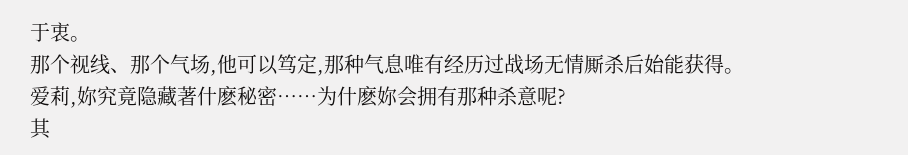于衷。
那个视线、那个气场,他可以笃定,那种气息唯有经历过战场无情厮杀后始能获得。
爱莉,妳究竟隐藏著什麽秘密……为什麽妳会拥有那种杀意呢?
其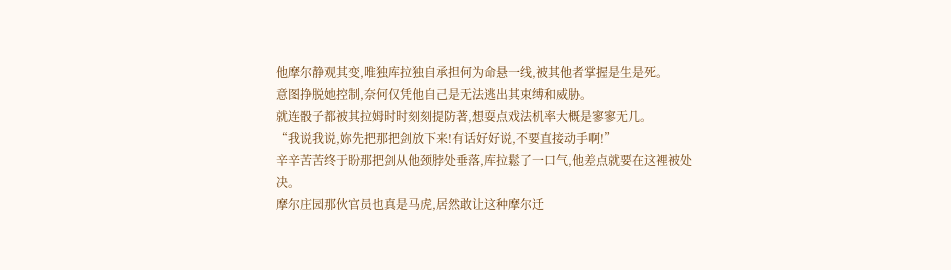他摩尔静观其变,唯独库拉独自承担何为命悬一线,被其他者掌握是生是死。
意图挣脱她控制,奈何仅凭他自己是无法逃出其束缚和威胁。
就连骰子都被其拉姆时时刻刻提防著,想耍点戏法机率大概是寥寥无几。
“我说我说,妳先把那把剑放下来!有话好好说,不要直接动手啊!”
辛辛苦苦终于盼那把剑从他颈脖处垂落,库拉鬆了一口气,他差点就要在这裡被处决。
摩尔庄园那伙官员也真是马虎,居然敢让这种摩尔迁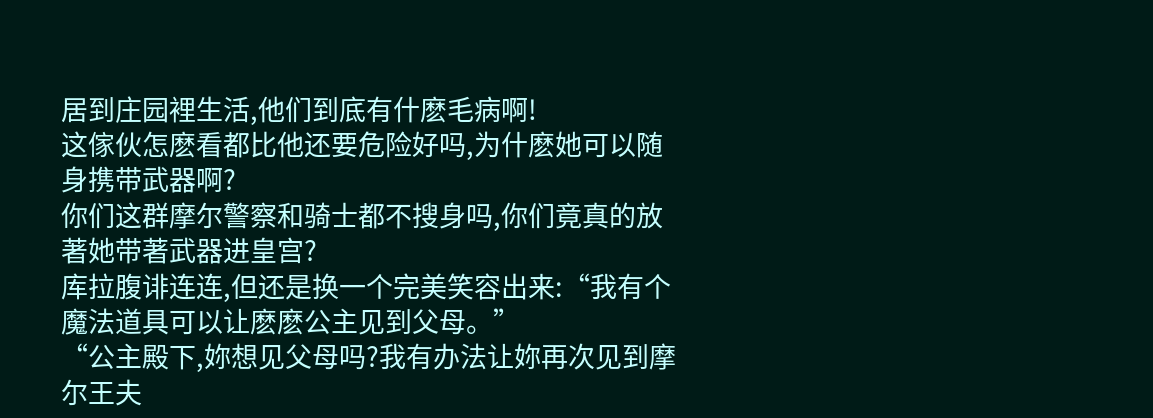居到庄园裡生活,他们到底有什麽毛病啊!
这傢伙怎麽看都比他还要危险好吗,为什麽她可以随身携带武器啊?
你们这群摩尔警察和骑士都不搜身吗,你们竟真的放著她带著武器进皇宫?
库拉腹诽连连,但还是换一个完美笑容出来:“我有个魔法道具可以让麽麽公主见到父母。”
“公主殿下,妳想见父母吗?我有办法让妳再次见到摩尔王夫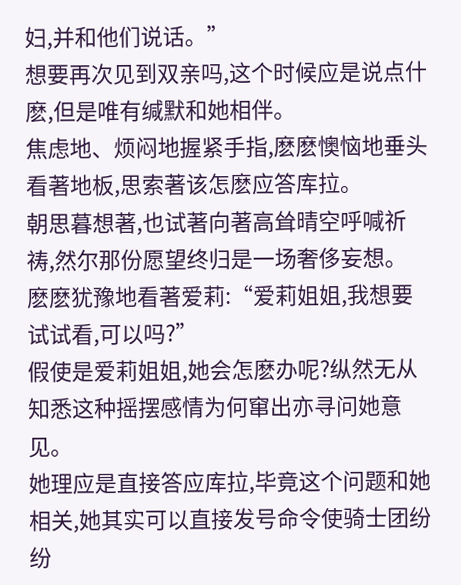妇,并和他们说话。”
想要再次见到双亲吗,这个时候应是说点什麽,但是唯有缄默和她相伴。
焦虑地、烦闷地握紧手指,麽麽懊恼地垂头看著地板,思索著该怎麽应答库拉。
朝思暮想著,也试著向著高耸晴空呼喊祈祷,然尔那份愿望终归是一场奢侈妄想。
麽麽犹豫地看著爱莉:“爱莉姐姐,我想要试试看,可以吗?”
假使是爱莉姐姐,她会怎麽办呢?纵然无从知悉这种摇摆感情为何窜出亦寻问她意见。
她理应是直接答应库拉,毕竟这个问题和她相关,她其实可以直接发号命令使骑士团纷纷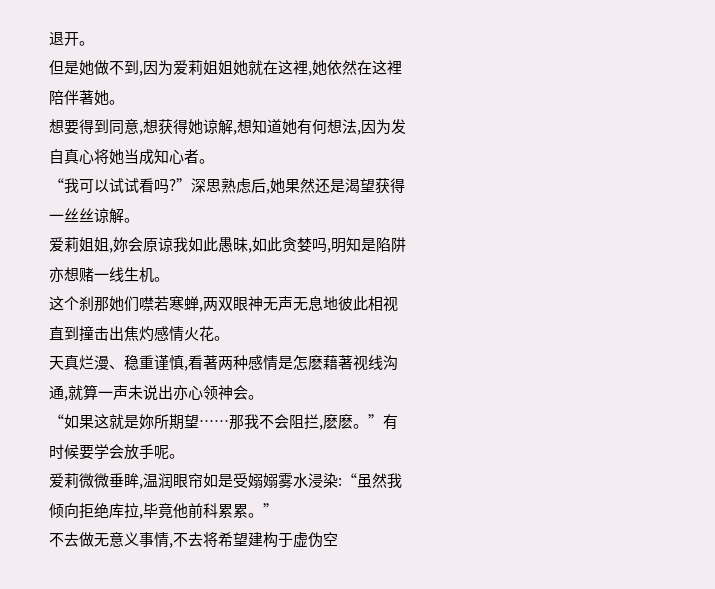退开。
但是她做不到,因为爱莉姐姐她就在这裡,她依然在这裡陪伴著她。
想要得到同意,想获得她谅解,想知道她有何想法,因为发自真心将她当成知心者。
“我可以试试看吗?”深思熟虑后,她果然还是渴望获得一丝丝谅解。
爱莉姐姐,妳会原谅我如此愚昧,如此贪婪吗,明知是陷阱亦想赌一线生机。
这个刹那她们噤若寒蝉,两双眼神无声无息地彼此相视直到撞击出焦灼感情火花。
天真烂漫、稳重谨慎,看著两种感情是怎麽藉著视线沟通,就算一声未说出亦心领神会。
“如果这就是妳所期望……那我不会阻拦,麽麽。”有时候要学会放手呢。
爱莉微微垂眸,温润眼帘如是受嫋嫋雾水浸染:“虽然我倾向拒绝库拉,毕竟他前科累累。”
不去做无意义事情,不去将希望建构于虚伪空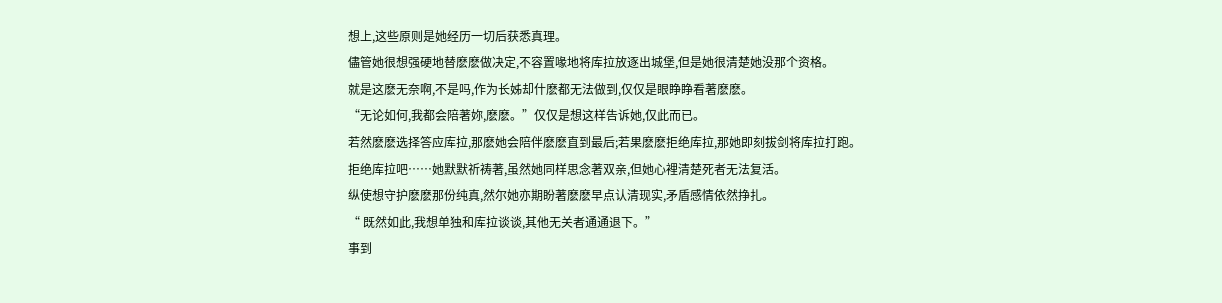想上,这些原则是她经历一切后获悉真理。
儘管她很想强硬地替麽麽做决定,不容置喙地将库拉放逐出城堡,但是她很清楚她没那个资格。
就是这麽无奈啊,不是吗,作为长姊却什麽都无法做到,仅仅是眼睁睁看著麽麽。
“无论如何,我都会陪著妳,麽麽。”仅仅是想这样告诉她,仅此而已。
若然麽麽选择答应库拉,那麽她会陪伴麽麽直到最后;若果麽麽拒绝库拉,那她即刻拔剑将库拉打跑。
拒绝库拉吧……她默默祈祷著,虽然她同样思念著双亲,但她心裡清楚死者无法复活。
纵使想守护麽麽那份纯真,然尔她亦期盼著麽麽早点认清现实,矛盾感情依然挣扎。
“ 既然如此,我想单独和库拉谈谈,其他无关者通通退下。”
事到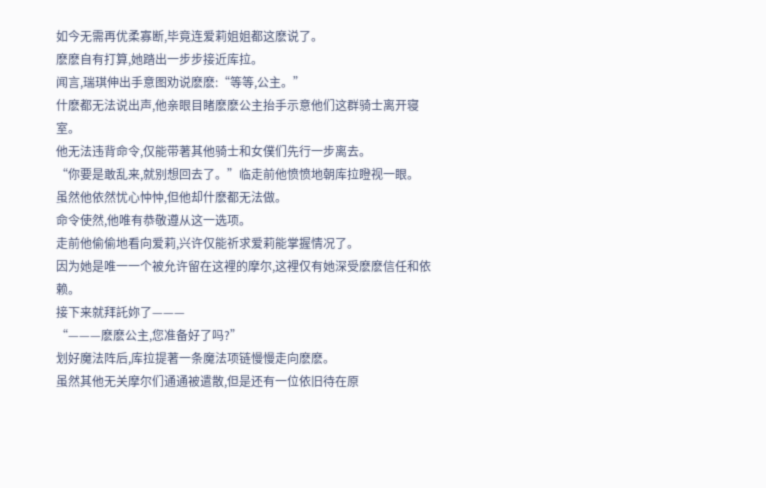如今无需再优柔寡断,毕竟连爱莉姐姐都这麽说了。
麽麽自有打算,她踏出一步步接近库拉。
闻言,瑞琪伸出手意图劝说麽麽:“等等,公主。”
什麽都无法说出声,他亲眼目睹麽麽公主抬手示意他们这群骑士离开寝室。
他无法违背命令,仅能带著其他骑士和女僕们先行一步离去。
“你要是敢乱来,就别想回去了。”临走前他愤愤地朝库拉瞪视一眼。
虽然他依然忧心忡忡,但他却什麽都无法做。
命令使然,他唯有恭敬遵从这一选项。
走前他偷偷地看向爱莉,兴许仅能祈求爱莉能掌握情况了。
因为她是唯一一个被允许留在这裡的摩尔,这裡仅有她深受麽麽信任和依赖。
接下来就拜託妳了———
“———麽麽公主,您准备好了吗?”
划好魔法阵后,库拉提著一条魔法项链慢慢走向麽麽。
虽然其他无关摩尔们通通被遣散,但是还有一位依旧待在原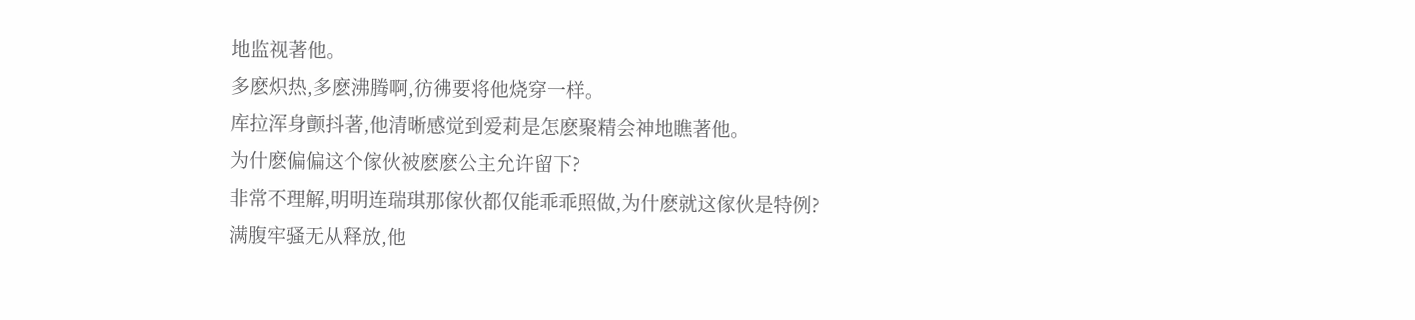地监视著他。
多麽炽热,多麽沸腾啊,彷彿要将他烧穿一样。
库拉浑身颤抖著,他清晰感觉到爱莉是怎麽聚精会神地瞧著他。
为什麽偏偏这个傢伙被麽麽公主允许留下?
非常不理解,明明连瑞琪那傢伙都仅能乖乖照做,为什麽就这傢伙是特例?
满腹牢骚无从释放,他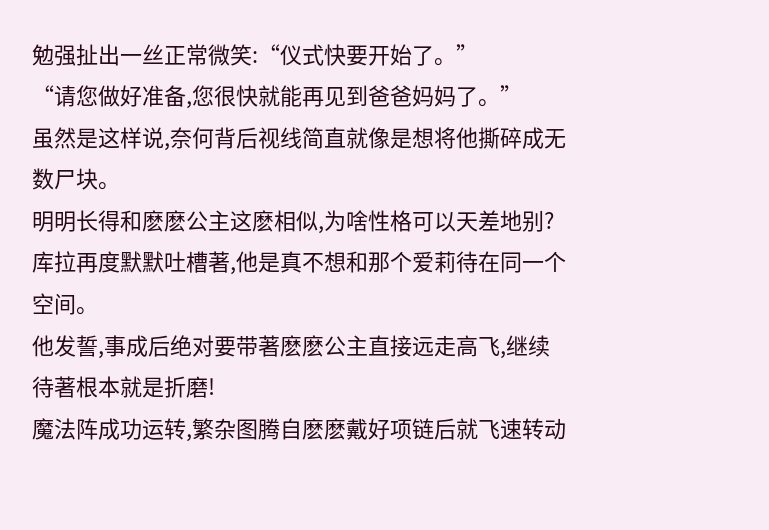勉强扯出一丝正常微笑:“仪式快要开始了。”
“请您做好准备,您很快就能再见到爸爸妈妈了。”
虽然是这样说,奈何背后视线简直就像是想将他撕碎成无数尸块。
明明长得和麽麽公主这麽相似,为啥性格可以天差地别?
库拉再度默默吐槽著,他是真不想和那个爱莉待在同一个空间。
他发誓,事成后绝对要带著麽麽公主直接远走高飞,继续待著根本就是折磨!
魔法阵成功运转,繁杂图腾自麽麽戴好项链后就飞速转动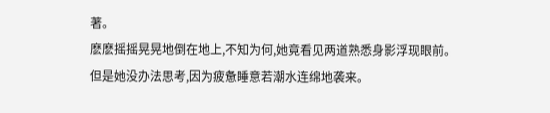著。
麽麽摇摇晃晃地倒在地上,不知为何,她竟看见两道熟悉身影浮现眼前。
但是她没办法思考,因为疲惫睡意若潮水连绵地袭来。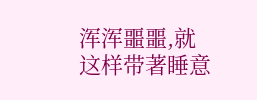浑浑噩噩,就这样带著睡意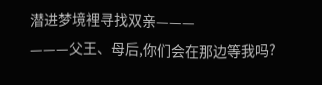潜进梦境裡寻找双亲———
———父王、母后,你们会在那边等我吗?